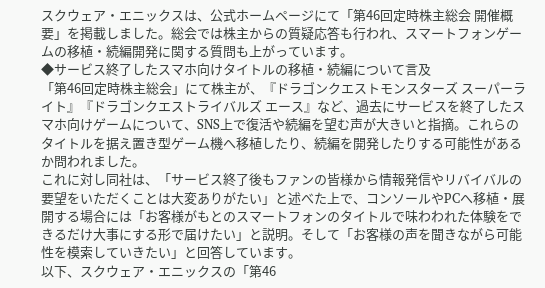スクウェア・エニックスは、公式ホームページにて「第46回定時株主総会 開催概要」を掲載しました。総会では株主からの質疑応答も行われ、スマートフォンゲームの移植・続編開発に関する質問も上がっています。
◆サービス終了したスマホ向けタイトルの移植・続編について言及
「第46回定時株主総会」にて株主が、『ドラゴンクエストモンスターズ スーパーライト』『ドラゴンクエストライバルズ エース』など、過去にサービスを終了したスマホ向けゲームについて、SNS上で復活や続編を望む声が大きいと指摘。これらのタイトルを据え置き型ゲーム機へ移植したり、続編を開発したりする可能性があるか問われました。
これに対し同社は、「サービス終了後もファンの皆様から情報発信やリバイバルの要望をいただくことは大変ありがたい」と述べた上で、コンソールやPCへ移植・展開する場合には「お客様がもとのスマートフォンのタイトルで味わわれた体験をできるだけ大事にする形で届けたい」と説明。そして「お客様の声を聞きながら可能性を模索していきたい」と回答しています。
以下、スクウェア・エニックスの「第46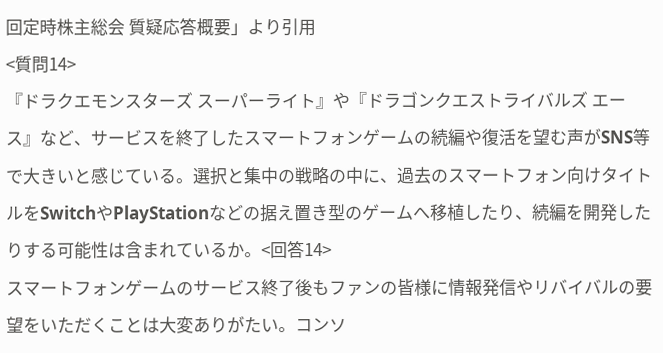回定時株主総会 質疑応答概要」より引用
<質問14>
『ドラクエモンスターズ スーパーライト』や『ドラゴンクエストライバルズ エース』など、サービスを終了したスマートフォンゲームの続編や復活を望む声がSNS等で大きいと感じている。選択と集中の戦略の中に、過去のスマートフォン向けタイトルをSwitchやPlayStationなどの据え置き型のゲームへ移植したり、続編を開発したりする可能性は含まれているか。<回答14>
スマートフォンゲームのサービス終了後もファンの皆様に情報発信やリバイバルの要望をいただくことは大変ありがたい。コンソ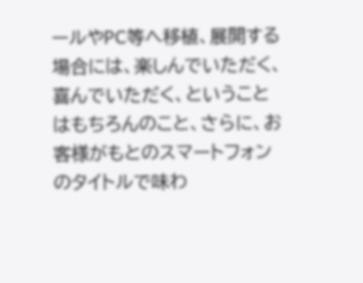ールやPC等へ移植、展開する場合には、楽しんでいただく、喜んでいただく、ということはもちろんのこと、さらに、お客様がもとのスマートフォンのタイトルで味わ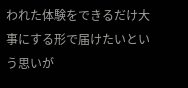われた体験をできるだけ大事にする形で届けたいという思いが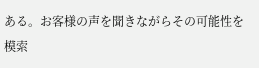ある。お客様の声を聞きながらその可能性を模索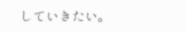していきたい。